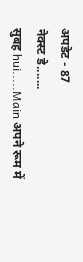अपडेट - 87
नेक्स्ट डे.......
सुबह hui.....Main अपने रूम में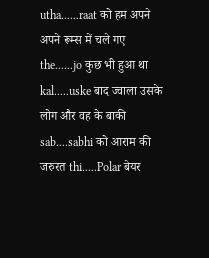utha......raat को हम अपने अपने रूम्स में चले गए the......jo कुछ भी हुआ था kal.....uske बाद ज्वाला उसके लोग और वह के बाकी sab....sabhi को आराम की जरुरत thi.....Polar बेयर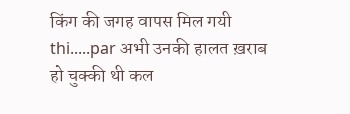किंग की जगह वापस मिल गयी thi.....par अभी उनकी हालत ख़राब हो चुक्की थी कल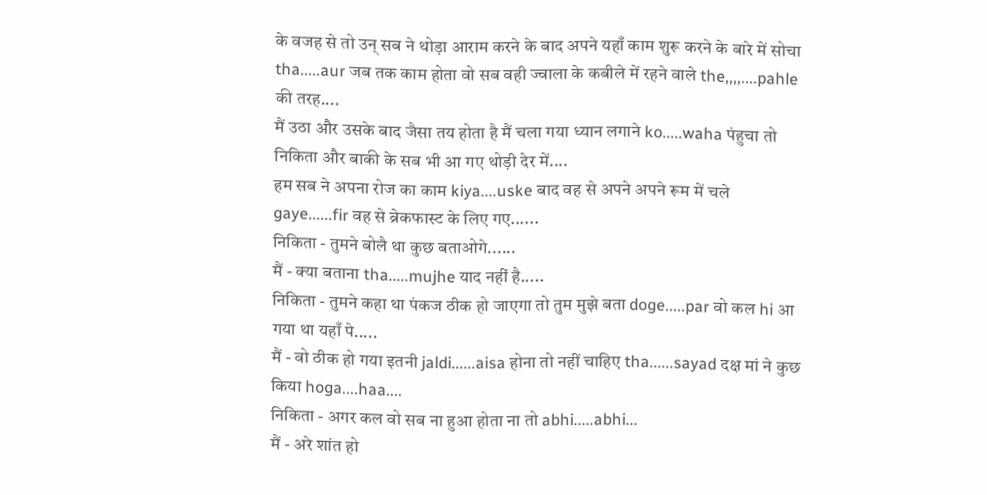के वजह से तो उन् सब ने थोड़ा आराम करने के बाद अपने यहाँ काम शुरू करने के बारे में सोचा tha.....aur जब तक काम होता वो सब वही ज्वाला के कबीले में रहने वाले the,,,,....pahle की तरह....
मैं उठा और उसके बाद जैसा तय होता है मैं चला गया ध्यान लगाने ko.....waha पंहुचा तो निकिता और बाकी के सब भी आ गए थोड़ी देर में....
हम सब ने अपना रोज का काम kiya....uske बाद वह से अपने अपने रूम में चले gaye......fir वह से ब्रेकफास्ट के लिए गए......
निकिता - तुमने बोलै था कुछ बताओगे......
मैं - क्या बताना tha.....mujhe याद नहीं है.....
निकिता - तुमने कहा था पंकज ठीक हो जाएगा तो तुम मुझे बता doge.....par वो कल hi आ गया था यहाँ पे.....
मैं - वो ठीक हो गया इतनी jaldi......aisa होना तो नहीं चाहिए tha......sayad दक्ष मां ने कुछ किया hoga....haa....
निकिता - अगर कल वो सब ना हुआ होता ना तो abhi.....abhi...
मैं - अरे शांत हो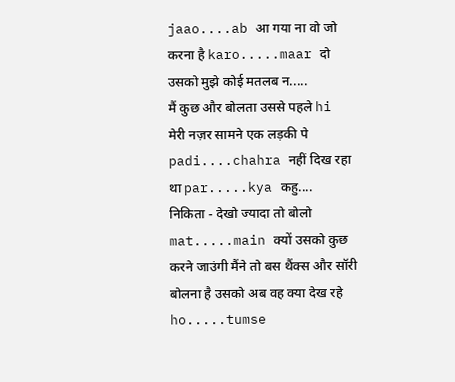jaao....ab आ गया ना वो जो करना है karo.....maar दो उसको मुझे कोई मतलब न.....
मैं कुछ और बोलता उससे पहले hi मेरी नज़र सामने एक लड़की पे padi....chahra नहीं दिख रहा था par.....kya कहु....
निकिता - देखो ज्यादा तो बोलो mat.....main क्यों उसको कुछ करने जाउंगी मैंने तो बस थैंक्स और सॉरी बोलना है उसको अब वह क्या देख रहे ho.....tumse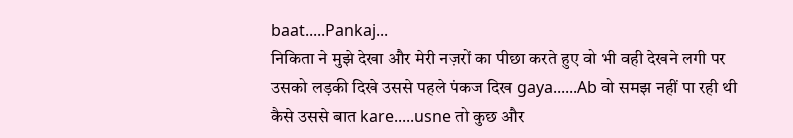baat.....Pankaj...
निकिता ने मुझे देखा और मेरी नज़रों का पीछा करते हुए वो भी वही देखने लगी पर उसको लड़की दिखे उससे पहले पंकज दिख gaya......Ab वो समझ नहीं पा रही थी कैसे उससे बात kare.....usne तो कुछ और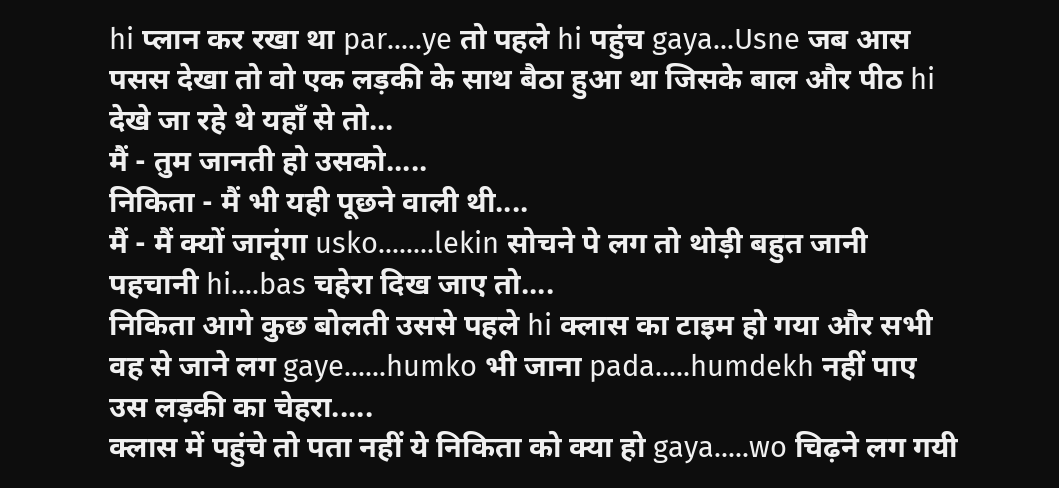hi प्लान कर रखा था par.....ye तो पहले hi पहुंच gaya...Usne जब आस पसस देखा तो वो एक लड़की के साथ बैठा हुआ था जिसके बाल और पीठ hi देखे जा रहे थे यहाँ से तो...
मैं - तुम जानती हो उसको.....
निकिता - मैं भी यही पूछने वाली थी....
मैं - मैं क्यों जानूंगा usko........lekin सोचने पे लग तो थोड़ी बहुत जानी पहचानी hi....bas चहेरा दिख जाए तो....
निकिता आगे कुछ बोलती उससे पहले hi क्लास का टाइम हो गया और सभी वह से जाने लग gaye......humko भी जाना pada.....humdekh नहीं पाए उस लड़की का चेहरा.....
क्लास में पहुंचे तो पता नहीं ये निकिता को क्या हो gaya.....wo चिढ़ने लग गयी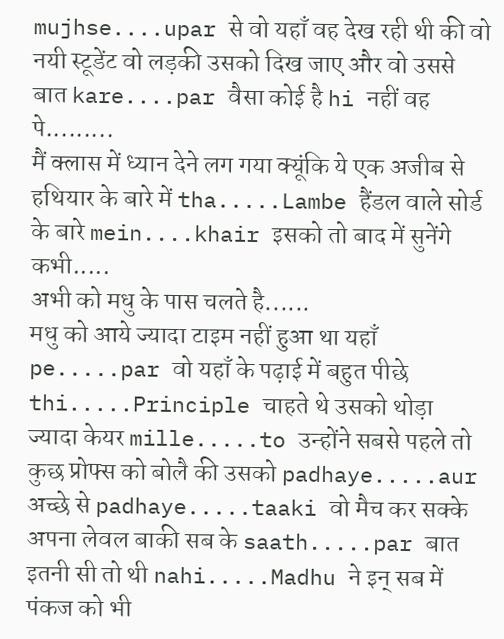mujhse....upar से वो यहाँ वह देख रही थी की वो नयी स्टूडेंट वो लड़की उसको दिख जाए और वो उससे बात kare....par वैसा कोई है hi नहीं वह पे.........
मैं क्लास में ध्यान देने लग गया क्यूंकि ये एक अजीब से हथियार के बारे में tha.....Lambe हैंडल वाले सोर्ड के बारे mein....khair इसको तो बाद में सुनेंगे कभी.....
अभी को मधु के पास चलते है......
मधु को आये ज्यादा टाइम नहीं हुआ था यहाँ pe.....par वो यहाँ के पढ़ाई में बहुत पीछे thi.....Principle चाहते थे उसको थोड़ा ज्यादा केयर mille.....to उन्होंने सबसे पहले तो कुछ प्रोफ्स को बोलै की उसको padhaye.....aur अच्छे से padhaye.....taaki वो मैच कर सक्के अपना लेवल बाकी सब के saath.....par बात इतनी सी तो थी nahi.....Madhu ने इन् सब में पंकज को भी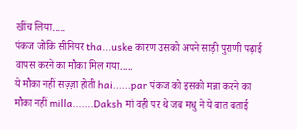खींच लिया.....
पंकज जोकि सीनियर tha...uske कारण उसको अपने साड़ी पुराणी पढ़ाई वापस करने का मौका मिल गया.....
ये मौका नहीं सज़्ज़ा होती hai......par पंकज को इसको मन्ना करने का मौका नहीं milla.......Daksh मां वही पर थे जब मधु ने ये बात बताई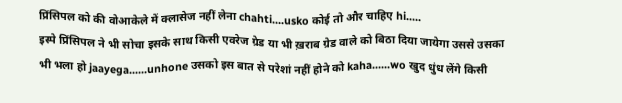प्रिंसिपल को की वोआकेले में क्लासेज नहीं लेना chahti....usko कोई तो और चाहिए hi.....
इस्पे प्रिंसिपल ने भी सोचा इसके साथ किसी एवरेज ग्रेड या भी ख़राब ग्रेड वाले को बिठा दिया जायेगा उससे उसका भी भला हो jaayega......unhone उसको इस बात से परेशां नहीं होने को kaha......wo खुद धुंध लेंगे किसी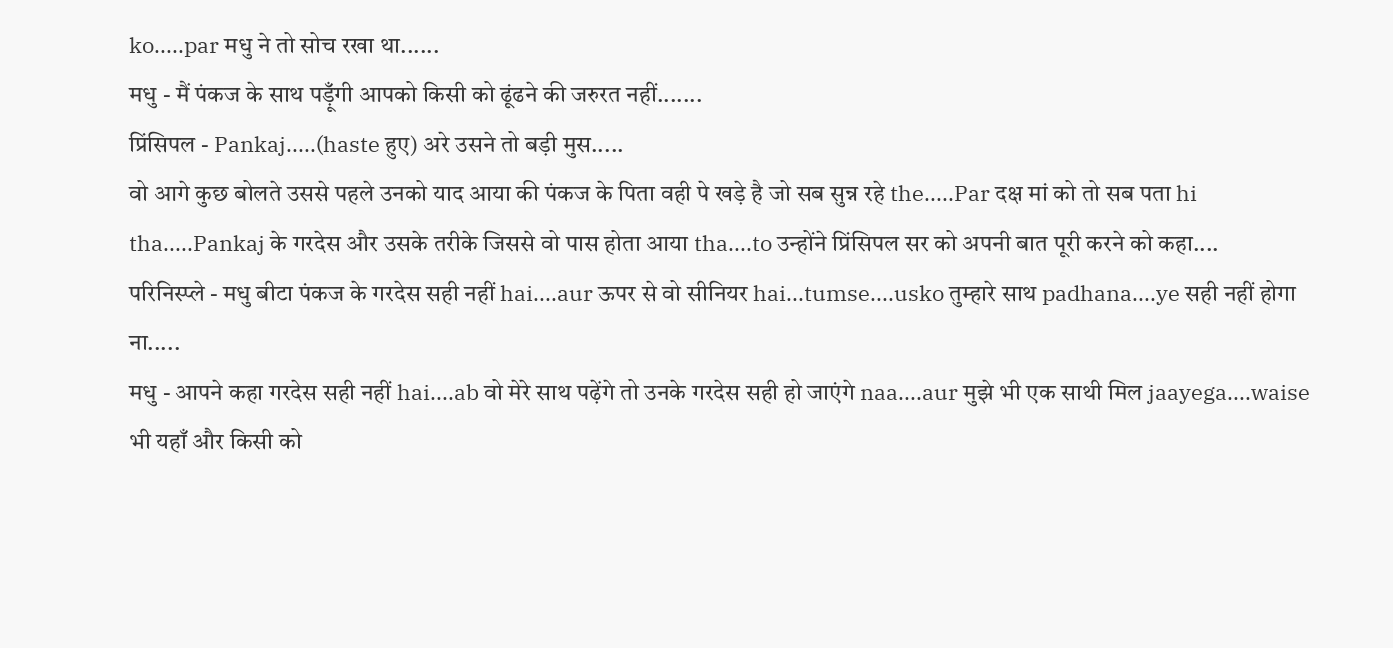ko.....par मधु ने तो सोच रखा था......
मधु - मैं पंकज के साथ पड़ूँगी आपको किसी को ढूंढने की जरुरत नहीं.......
प्रिंसिपल - Pankaj.....(haste हुए) अरे उसने तो बड़ी मुस.....
वो आगे कुछ बोलते उससे पहले उनको याद आया की पंकज के पिता वही पे खड़े है जो सब सुन्न रहे the.....Par दक्ष मां को तो सब पता hi tha.....Pankaj के गरदेस और उसके तरीके जिससे वो पास होता आया tha....to उन्होंने प्रिंसिपल सर को अपनी बात पूरी करने को कहा....
परिनिस्प्ले - मधु बीटा पंकज के गरदेस सही नहीं hai....aur ऊपर से वो सीनियर hai...tumse....usko तुम्हारे साथ padhana....ye सही नहीं होगा ना.....
मधु - आपने कहा गरदेस सही नहीं hai....ab वो मेरे साथ पढ़ेंगे तो उनके गरदेस सही हो जाएंगे naa....aur मुझे भी एक साथी मिल jaayega....waise भी यहाँ और किसी को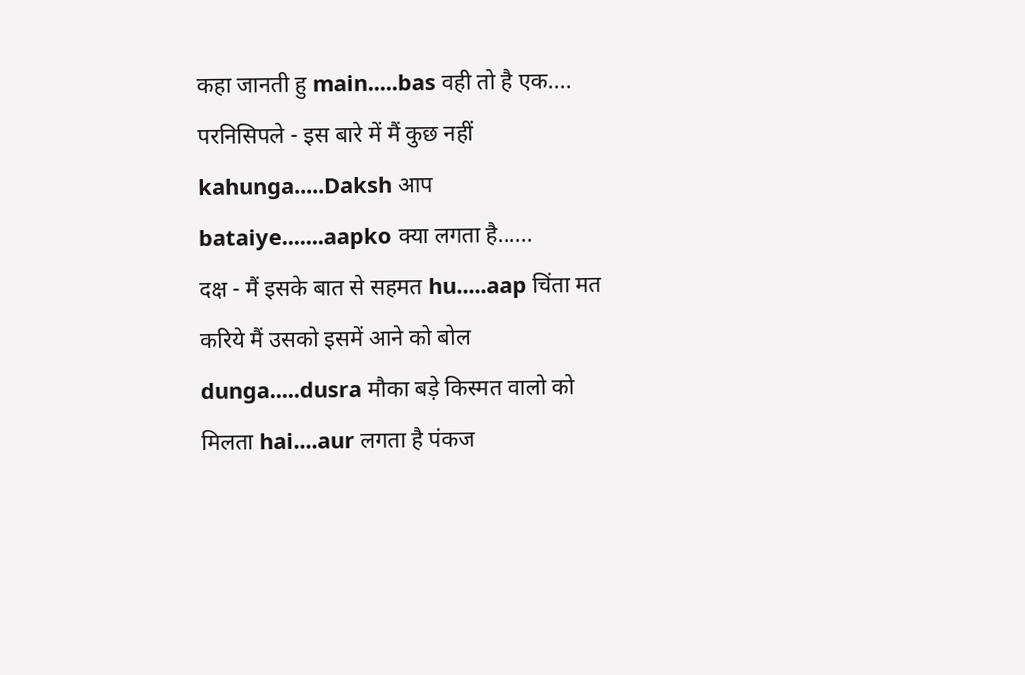कहा जानती हु main.....bas वही तो है एक....
परनिसिपले - इस बारे में मैं कुछ नहीं kahunga.....Daksh आप bataiye.......aapko क्या लगता है......
दक्ष - मैं इसके बात से सहमत hu.....aap चिंता मत करिये मैं उसको इसमें आने को बोल dunga.....dusra मौका बड़े किस्मत वालो को मिलता hai....aur लगता है पंकज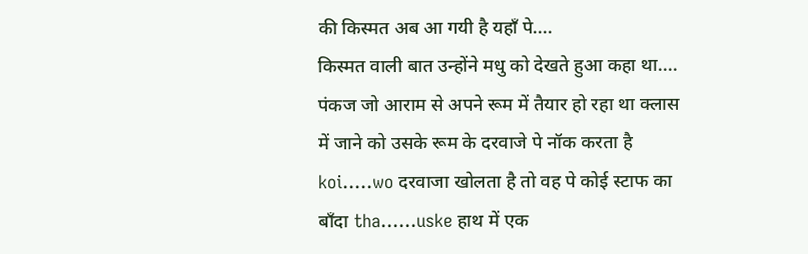की किस्मत अब आ गयी है यहाँ पे....
किस्मत वाली बात उन्होंने मधु को देखते हुआ कहा था....
पंकज जो आराम से अपने रूम में तैयार हो रहा था क्लास में जाने को उसके रूम के दरवाजे पे नॉक करता है koi.....wo दरवाजा खोलता है तो वह पे कोई स्टाफ का बाँदा tha......uske हाथ में एक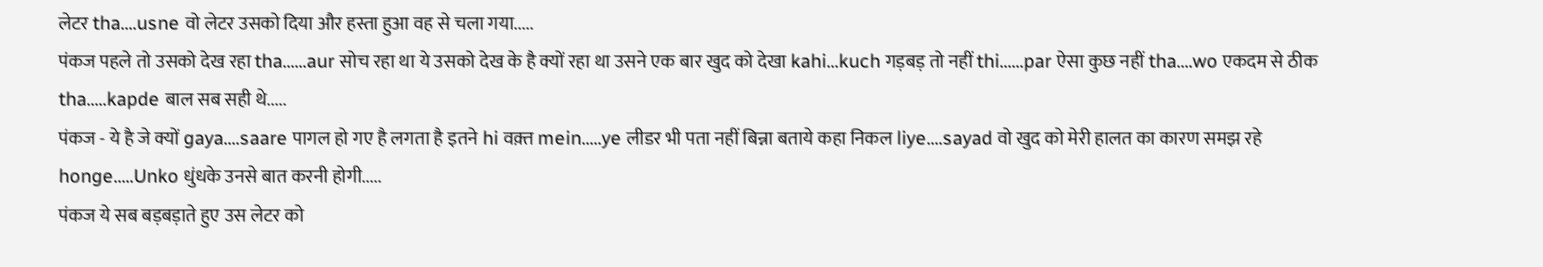लेटर tha....usne वो लेटर उसको दिया और हस्ता हुआ वह से चला गया.....
पंकज पहले तो उसको देख रहा tha......aur सोच रहा था ये उसको देख के है क्यों रहा था उसने एक बार खुद को देखा kahi...kuch गड़बड़ तो नहीं thi......par ऐसा कुछ नहीं tha....wo एकदम से ठीक tha.....kapde बाल सब सही थे.....
पंकज - ये है जे क्यों gaya....saare पागल हो गए है लगता है इतने hi वक़्त mein.....ye लीडर भी पता नहीं बिन्ना बताये कहा निकल liye....sayad वो खुद को मेरी हालत का कारण समझ रहे honge.....Unko धुंधके उनसे बात करनी होगी.....
पंकज ये सब बड़बड़ाते हुए उस लेटर को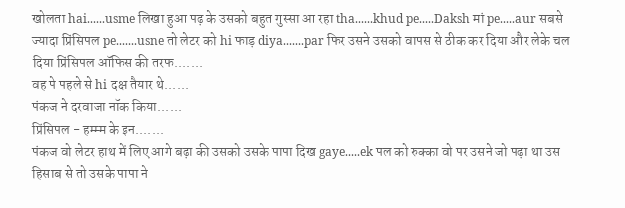खोलता hai......usme लिखा हुआ पढ़ के उसको बहुत गुस्सा आ रहा tha......khud pe.....Daksh मां pe.....aur सबसे ज्यादा प्रिंसिपल pe.......usne तो लेटर को hi फाड़ diya.......par फिर उसने उसको वापस से ठीक कर दिया और लेके चल दिया प्रिंसिपल ऑफिस की तरफ.......
वह पे पहले से hi दक्ष तैयार थे......
पंकज ने दरवाजा नॉक किया......
प्रिंसिपल - हम्म्म के इन.......
पंकज वो लेटर हाथ में लिए आगे बढ़ा की उसको उसके पापा दिख gaye.....ek पल को रुक्का वो पर उसने जो पढ़ा था उस हिसाब से तो उसके पापा ने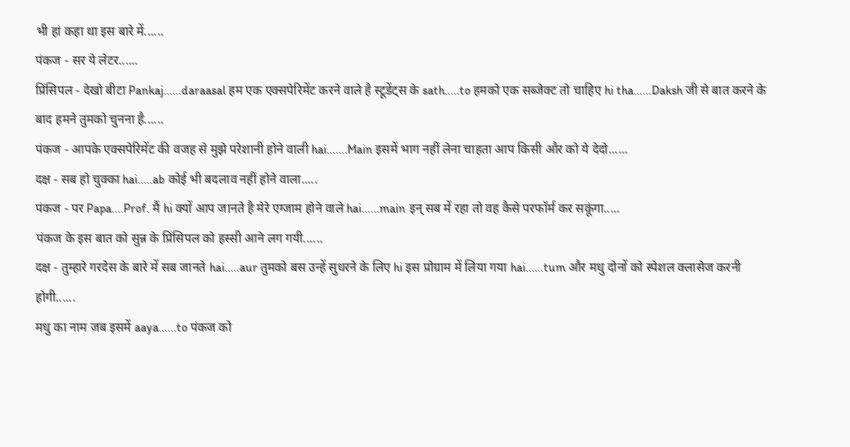भी हां कहा था इस बारे में......
पंकज - सर ये लेटर......
प्रिंसिपल - देखो बीटा Pankaj......daraasal हम एक एक्सपेरिमेंट करने वाले है स्टूडेंट्स के sath.....to हमको एक सब्जेक्ट तो चाहिए hi tha......Daksh जी से बात करने के बाद हमने तुमको चुनना है......
पंकज - आपके एक्सपेरिमेंट की वजह से मुझे परेशानी होने वाली hai.......Main इसमें भाग नहीं लेना चाहता आप किसी और को ये देदो......
दक्ष - सब हो चुक्का hai.....ab कोई भी बदलाव नहीं होने वाला.....
पंकज - पर Papa....Prof. मैं hi क्यों आप जानते है मेरे एग्जाम होने वाले hai......main इन् सब में रहा तो वह कैसे परफॉर्म कर सकूंगा.....
पंकज के इस बात को सुन्न के प्रिंसिपल को हस्सी आने लग गयी......
दक्ष - तुम्हारे गरदेस के बारे में सब जानते hai.....aur तुमको बस उन्हें सुधरने के लिए hi इस प्रोग्राम में लिया गया hai......tum और मधु दोनों को स्पेशल क्लासेज करनी होगी......
मधु का नाम जब इसमें aaya......to पंकज को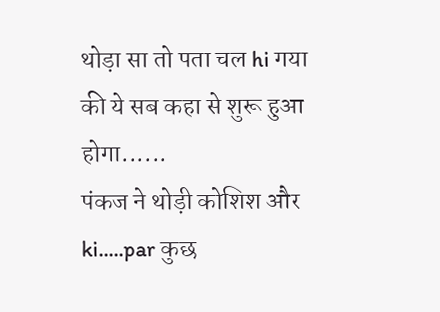थोड़ा सा तो पता चल hi गया की ये सब कहा से शुरू हुआ होगा......
पंकज ने थोड़ी कोशिश और ki.....par कुछ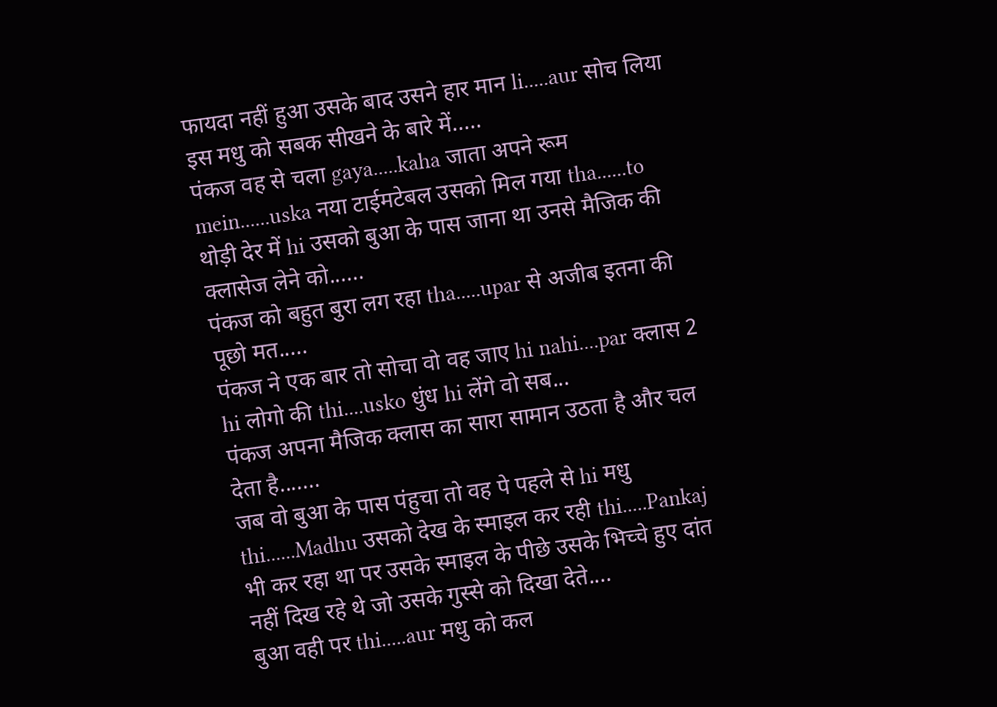फायदा नहीं हुआ उसके बाद उसने हार मान li.....aur सोच लिया इस मधु को सबक सीखने के बारे में.....
पंकज वह से चला gaya.....kaha जाता अपने रूम mein......uska नया टाईमटेबल उसको मिल गया tha......to थोड़ी देर में hi उसको बुआ के पास जाना था उनसे मैजिक की क्लासेज लेने को......
पंकज को बहुत बुरा लग रहा tha.....upar से अजीब इतना की पूछो मत.....
पंकज ने एक बार तो सोचा वो वह जाए hi nahi....par क्लास 2 hi लोगो की thi....usko धुंध hi लेंगे वो सब...
पंकज अपना मैजिक क्लास का सारा सामान उठता है और चल देता है.......
जब वो बुआ के पास पंहुचा तो वह पे पहले से hi मधु thi......Madhu उसको देख के स्माइल कर रही thi.....Pankaj भी कर रहा था पर उसके स्माइल के पीछे उसके भिच्चे हुए दांत नहीं दिख रहे थे जो उसके गुस्से को दिखा देते....
बुआ वही पर thi.....aur मधु को कल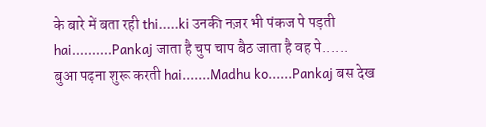के बारे में बता रही thi.....ki उनकी नज़र भी पंकज पे पड़ती hai..........Pankaj जाता है चुप चाप बैठ जाता है वह पे......
बुआ पढ़ना शुरू करती hai.......Madhu ko......Pankaj बस देख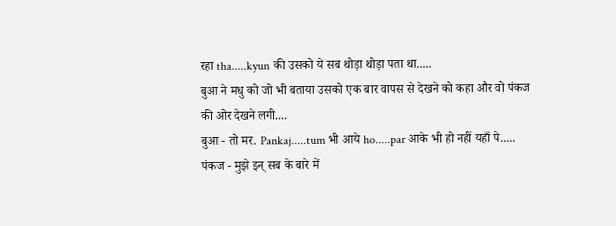रहा tha.....kyun की उसको ये सब थोड़ा थोड़ा पता था.....
बुआ ने मधु को जो भी बताया उसको एक बार वापस से देखने को कहा और वो पंकज की ओर देखने लगी....
बुआ - तो मर. Pankaj.....tum भी आये ho.....par आके भी हो नहीं यहाँ पे.....
पंकज - मुझे इन् सब के बारे में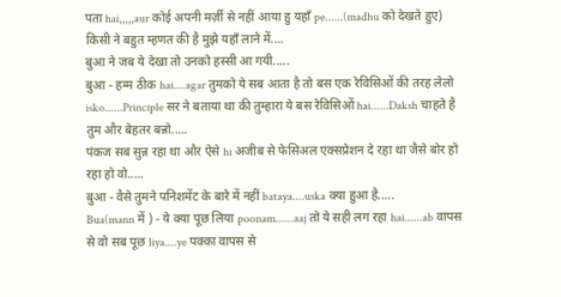पता hai,,,,,aur कोई अपनी मर्ज़ी से नहीं आया हु यहाँ pe......(madhu को देखते हुए) किसी ने बहुत म्हणत की है मुझे यहाँ लाने में....
बुआ ने जब ये देखा तो उनको हस्सी आ गयी.....
बुआ - हम्म ठीक hai....agar तुमको ये सब आता है तो बस एक रेविसिओं की तरह लेलो isko......Principle सर ने बताया था की तुम्हारा ये बस रेविसिओं hai......Daksh चाहते है तुम और बेहतर बन्नो.....
पंकज सब सुन्न रहा था और ऐसे hi अजीब से फेसिअल एक्सप्रेशन दे रहा था जैसे बोर हो रहा हो वो.....
बुआ - वैसे तुमने पनिशमेंट के बारे में नहीं bataya....uska क्या हुआ है.....
Bua(mann में ) - ये क्या पूछ लिया poonam......aaj तो ये सही लग रहा hai......ab वापस से वो सब पूछ liya....ye पक्का वापस से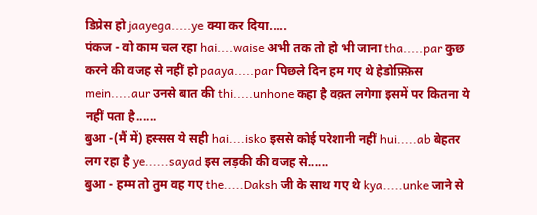डिप्रेस हो jaayega.....ye क्या कर दिया.....
पंकज - वो काम चल रहा hai....waise अभी तक तो हो भी जाना tha.....par कुछ करने की वजह से नहीं हो paaya.....par पिछले दिन हम गए थे हेडोफ़्फ़िस mein.....aur उनसे बात की thi.....unhone कहा है वक़्त लगेगा इसमें पर कितना ये नहीं पता है......
बुआ -(मैं में) हस्सस ये सही hai....isko इससे कोई परेशानी नहीं hui.....ab बेहतर लग रहा है ye......sayad इस लड़की की वजह से......
बुआ - हम्म तो तुम वह गए the.....Daksh जी के साथ गए थे kya.....unke जाने से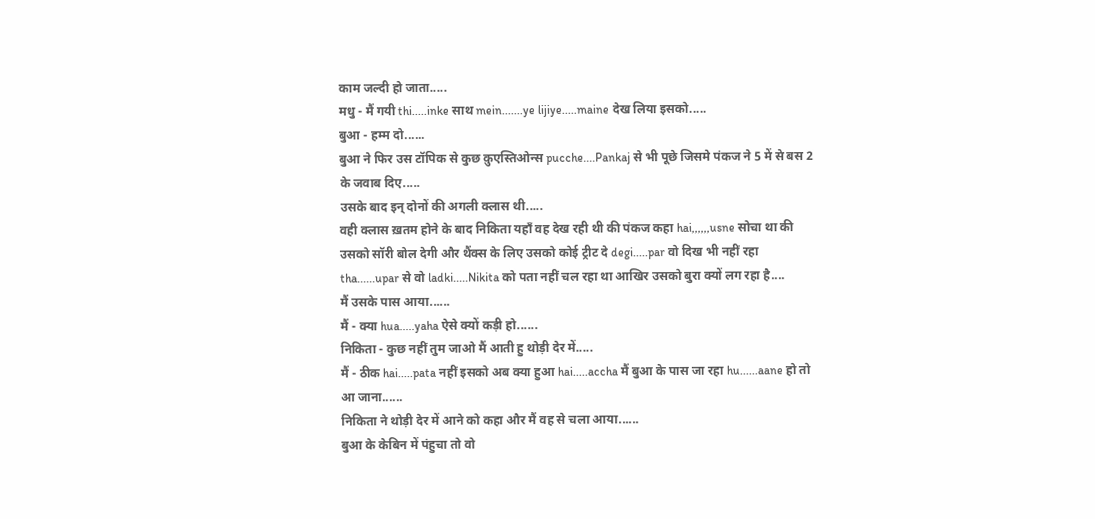काम जल्दी हो जाता.....
मधु - मैं गयी thi.....inke साथ mein.......ye lijiye.....maine देख लिया इसको.....
बुआ - हम्म दो......
बुआ ने फिर उस टॉपिक से कुछ क़ुएस्तिओन्स pucche....Pankaj से भी पूछे जिसमे पंकज ने 5 में से बस 2 के जवाब दिए.....
उसके बाद इन् दोनों की अगली क्लास थी.....
वही क्लास ख़तम होने के बाद निकिता यहाँ वह देख रही थी की पंकज कहा hai,,,,,,usne सोचा था की उसको सॉरी बोल देगी और थैंक्स के लिए उसको कोई ट्रीट दे degi.....par वो दिख भी नहीं रहा tha......upar से वो ladki.....Nikita को पता नहीं चल रहा था आखिर उसको बुरा क्यों लग रहा है....
मैं उसके पास आया......
मैं - क्या hua.....yaha ऐसे क्यों कड़ी हो......
निकिता - कुछ नहीं तुम जाओ मैं आती हु थोड़ी देर में.....
मैं - ठीक hai.....pata नहीं इसको अब क्या हुआ hai.....accha मैं बुआ के पास जा रहा hu......aane हो तो आ जाना......
निकिता ने थोड़ी देर में आने को कहा और मैं वह से चला आया......
बुआ के केबिन में पंहुचा तो वो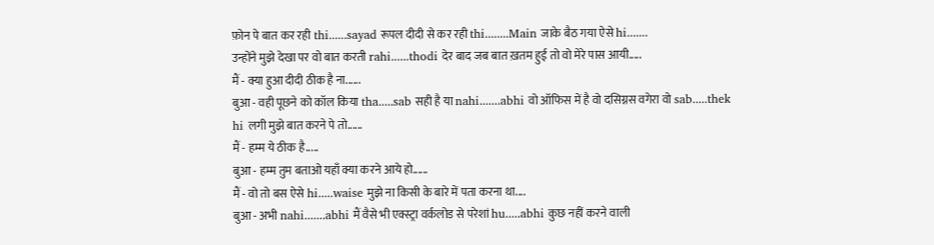फ़ोन पे बात कर रही thi......sayad रूपल दीदी से कर रही thi........Main जाके बैठ गया ऐसे hi.......
उन्होंने मुझे देखा पर वो बात करती rahi......thodi देर बाद जब बात ख़तम हुई तो वो मेरे पास आयी.....
मैं - क्या हुआ दीदी ठीक है ना......
बुआ - वही पूछने को कॉल किया tha.....sab सही है या nahi.......abhi वो ऑफिस में है वो दसिग्नस वगेरा वो sab.....thek hi लगी मुझे बात करने पे तो......
मैं - हम्म ये ठीक है.....
बुआ - हम्म तुम बताओ यहाँ क्या करने आये हो......
मैं - वो तो बस ऐसे hi.....waise मुझे ना किसी के बारे में पता करना था....
बुआ - अभी nahi.......abhi मैं वैसे भी एक्स्ट्रा वर्कलोड से परेशां hu.....abhi कुछ नहीं करने वाली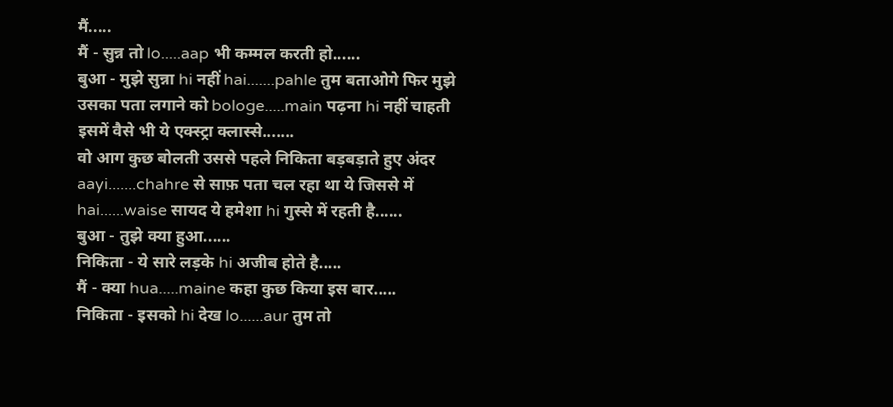मैं.....
मैं - सुन्न तो lo.....aap भी कम्मल करती हो......
बुआ - मुझे सुन्ना hi नहीं hai.......pahle तुम बताओगे फिर मुझे उसका पता लगाने को bologe.....main पढ़ना hi नहीं चाहती इसमें वैसे भी ये एक्स्ट्रा क्लास्से.......
वो आग कुछ बोलती उससे पहले निकिता बड़बड़ाते हुए अंदर aayi.......chahre से साफ़ पता चल रहा था ये जिससे में hai......waise सायद ये हमेशा hi गुस्से में रहती है......
बुआ - तुझे क्या हुआ......
निकिता - ये सारे लड़के hi अजीब होते है.....
मैं - क्या hua.....maine कहा कुछ किया इस बार.....
निकिता - इसको hi देख lo......aur तुम तो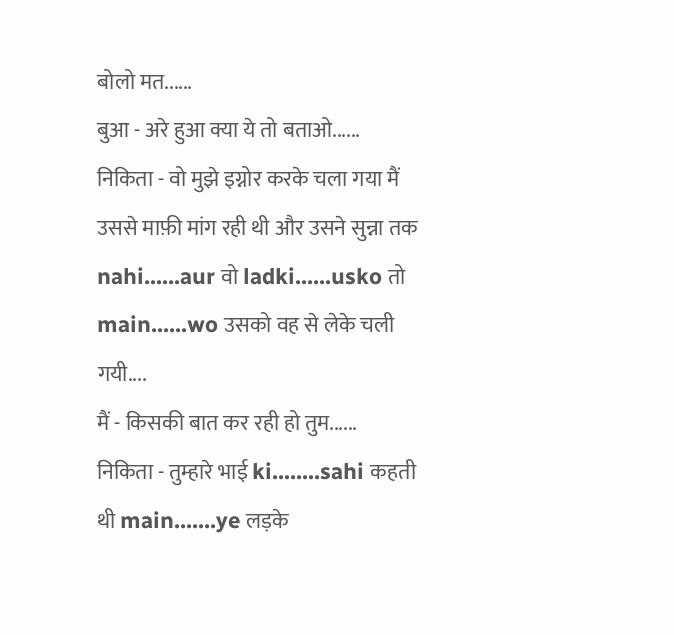बोलो मत......
बुआ - अरे हुआ क्या ये तो बताओ......
निकिता - वो मुझे इग्नोर करके चला गया मैं उससे माफ़ी मांग रही थी और उसने सुन्ना तक nahi......aur वो ladki......usko तो main......wo उसको वह से लेके चली गयी....
मैं - किसकी बात कर रही हो तुम......
निकिता - तुम्हारे भाई ki........sahi कहती थी main.......ye लड़के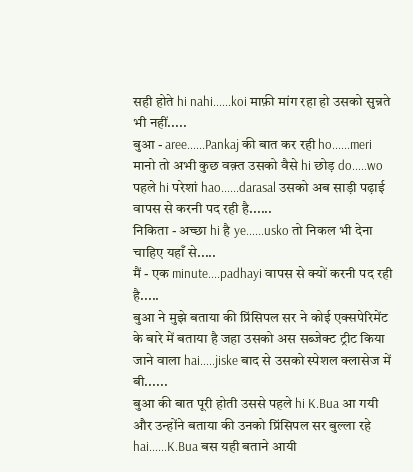सही होते hi nahi......koi माफ़ी मांग रहा हो उसको सुन्नते भी नहीं.....
बुआ - aree......Pankaj की बात कर रही ho......meri मानो तो अभी कुछ वक़्त उसको वैसे hi छोड़ do.....wo पहले hi परेशां hao......darasal उसको अब साड़ी पढ़ाई वापस से करनी पद रही है......
निकिता - अच्छा hi है ye......usko तो निकल भी देना चाहिए यहाँ से.....
मैं - एक minute....padhayi वापस से क्यों करनी पद रही है.....
बुआ ने मुझे बताया की प्रिंसिपल सर ने कोई एक्सपेरिमेंट के बारे में बताया है जहा उसको अस सब्जेक्ट ट्रीट किया जाने वाला hai.....jiske बाद से उसको स्पेशल क्लासेज में बी......
बुआ की बात पूरी होती उससे पहले hi K.Bua आ गयी और उन्होंने बताया की उनको प्रिंसिपल सर बुल्ला रहे hai......K.Bua बस यही बताने आयी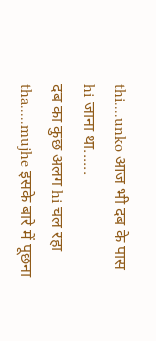thi....unko आज भी दब के पास hi जाना था......
दब का कुछ अलग hi चल रहा tha.....mujhe इसके बारे में पूछना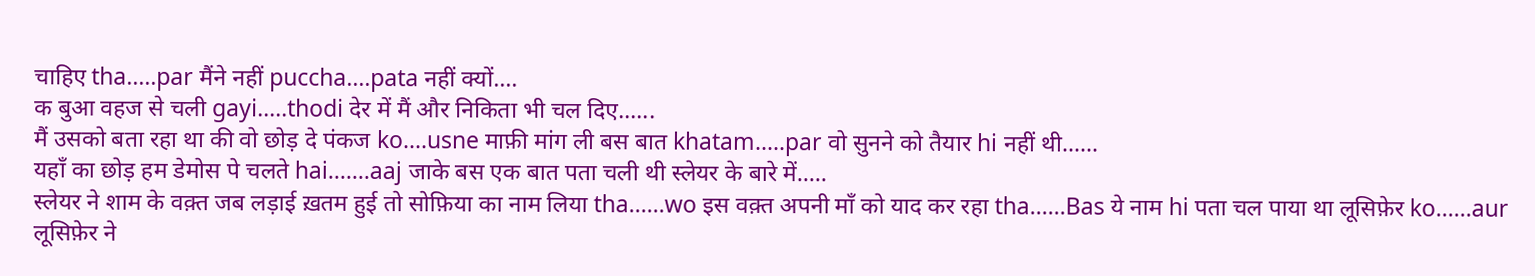चाहिए tha.....par मैंने नहीं puccha....pata नहीं क्यों....
क बुआ वहज से चली gayi.....thodi देर में मैं और निकिता भी चल दिए......
मैं उसको बता रहा था की वो छोड़ दे पंकज ko....usne माफ़ी मांग ली बस बात khatam.....par वो सुनने को तैयार hi नहीं थी......
यहाँ का छोड़ हम डेमोस पे चलते hai.......aaj जाके बस एक बात पता चली थी स्लेयर के बारे में.....
स्लेयर ने शाम के वक़्त जब लड़ाई ख़तम हुई तो सोफ़िया का नाम लिया tha......wo इस वक़्त अपनी माँ को याद कर रहा tha......Bas ये नाम hi पता चल पाया था लूसिफ़ेर ko......aur लूसिफ़ेर ने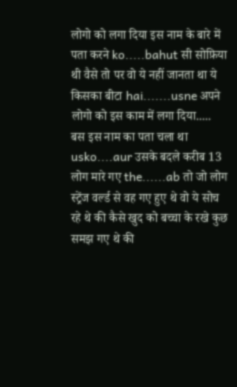लोगो को लगा दिया इस नाम के बारे में पता करने ko.....bahut सी सोफ़िया थी वैसे तो पर वो ये नहीं जानता था ये किसका बीटा hai.......usne अपने लोगो को इस काम में लगा दिया.....
बस इस नाम का पता चला था usko....aur उसके बदले करीब 13 लोग मारे गए the......ab तो जो लोग स्ट्रेंज वर्ल्ड से वह गए हुए थे वो ये सोच रहे थे की कैसे खुद को बच्चा के रखे कुछ समझ गए थे की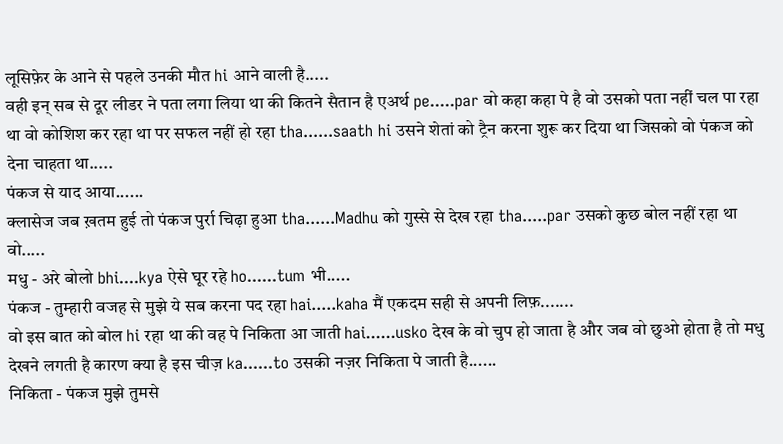लूसिफ़ेर के आने से पहले उनकी मौत hi आने वाली है.....
वही इन् सब से दूर लीडर ने पता लगा लिया था की कितने सैतान है एअर्थ pe.....par वो कहा कहा पे है वो उसको पता नहीं चल पा रहा था वो कोशिश कर रहा था पर सफल नहीं हो रहा tha......saath hi उसने शेतां को ट्रैन करना शुरू कर दिया था जिसको वो पंकज को देना चाहता था.....
पंकज से याद आया......
क्लासेज जब ख़तम हुई तो पंकज पुर्रा चिढ़ा हुआ tha......Madhu को गुस्से से देख रहा tha.....par उसको कुछ बोल नहीं रहा था वो.....
मधु - अरे बोलो bhi....kya ऐसे घूर रहे ho......tum भी.....
पंकज - तुम्हारी वजह से मुझे ये सब करना पद रहा hai.....kaha मैं एकदम सही से अपनी लिफ़.......
वो इस बात को बोल hi रहा था की वह पे निकिता आ जाती hai......usko देख के वो चुप हो जाता है और जब वो छुओ होता है तो मधु देखने लगती है कारण क्या है इस चीज़ ka......to उसकी नज़र निकिता पे जाती है......
निकिता - पंकज मुझे तुमसे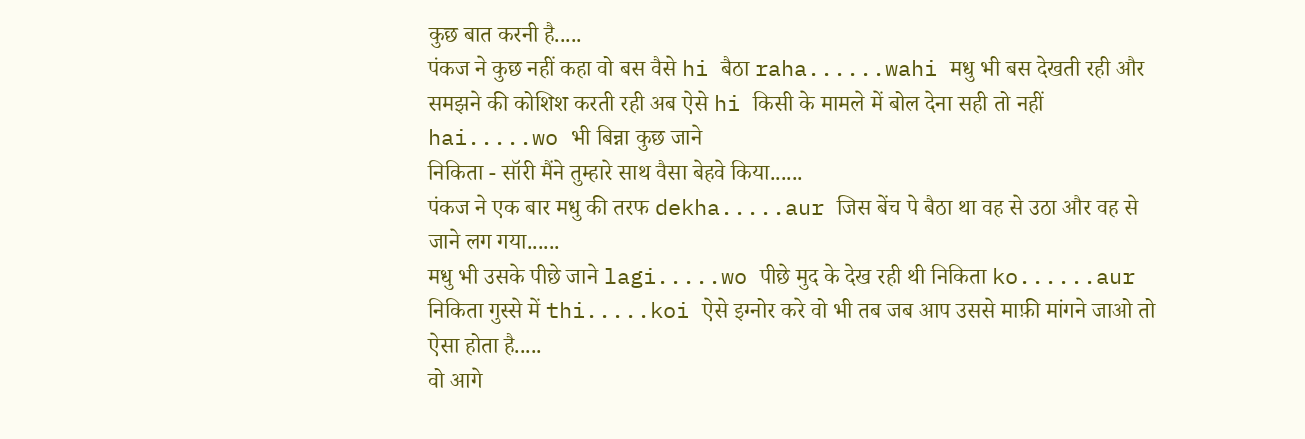कुछ बात करनी है.....
पंकज ने कुछ नहीं कहा वो बस वैसे hi बैठा raha......wahi मधु भी बस देखती रही और समझने की कोशिश करती रही अब ऐसे hi किसी के मामले में बोल देना सही तो नहीं hai.....wo भी बिन्ना कुछ जाने
निकिता - सॉरी मैंने तुम्हारे साथ वैसा बेहवे किया......
पंकज ने एक बार मधु की तरफ dekha.....aur जिस बेंच पे बैठा था वह से उठा और वह से जाने लग गया......
मधु भी उसके पीछे जाने lagi.....wo पीछे मुद के देख रही थी निकिता ko......aur निकिता गुस्से में thi.....koi ऐसे इग्नोर करे वो भी तब जब आप उससे माफ़ी मांगने जाओ तो ऐसा होता है.....
वो आगे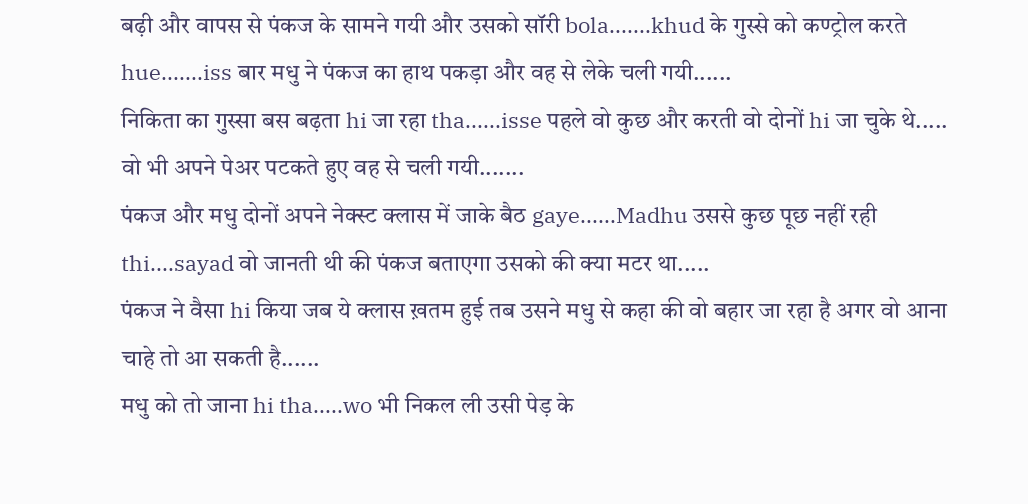बढ़ी और वापस से पंकज के सामने गयी और उसको सॉरी bola.......khud के गुस्से को कण्ट्रोल करते hue.......iss बार मधु ने पंकज का हाथ पकड़ा और वह से लेके चली गयी......
निकिता का गुस्सा बस बढ़ता hi जा रहा tha......isse पहले वो कुछ और करती वो दोनों hi जा चुके थे.....
वो भी अपने पेअर पटकते हुए वह से चली गयी.......
पंकज और मधु दोनों अपने नेक्स्ट क्लास में जाके बैठ gaye......Madhu उससे कुछ पूछ नहीं रही thi....sayad वो जानती थी की पंकज बताएगा उसको की क्या मटर था.....
पंकज ने वैसा hi किया जब ये क्लास ख़तम हुई तब उसने मधु से कहा की वो बहार जा रहा है अगर वो आना चाहे तो आ सकती है......
मधु को तो जाना hi tha.....wo भी निकल ली उसी पेड़ के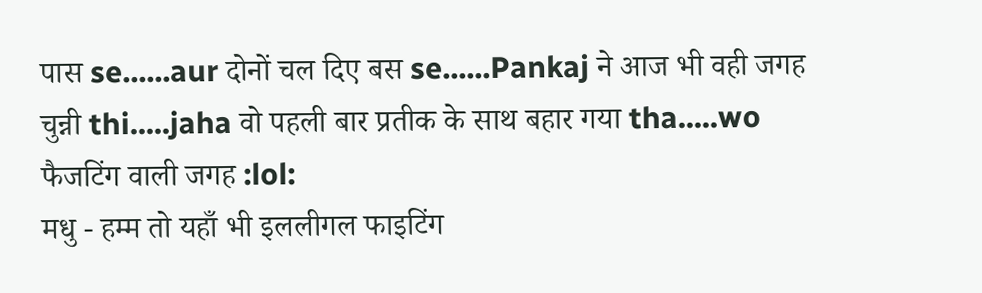पास se......aur दोनों चल दिए बस se......Pankaj ने आज भी वही जगह चुन्नी thi.....jaha वो पहली बार प्रतीक के साथ बहार गया tha.....wo फैजटिंग वाली जगह :lol:
मधु - हम्म तो यहाँ भी इललीगल फाइटिंग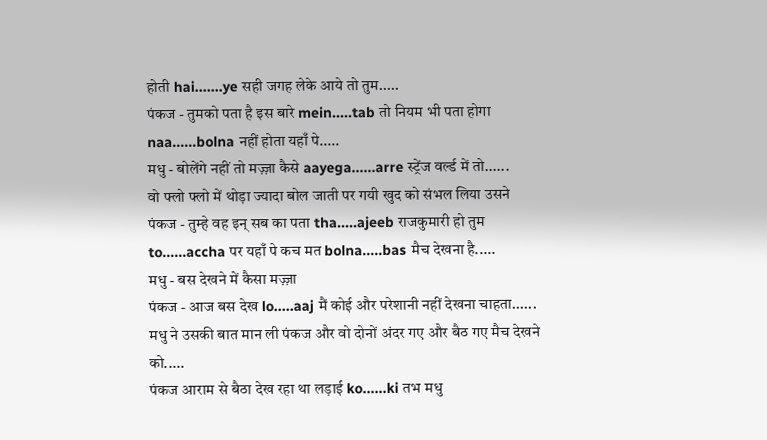होती hai.......ye सही जगह लेके आये तो तुम.....
पंकज - तुमको पता है इस बारे mein.....tab तो नियम भी पता होगा naa......bolna नहीं होता यहाँ पे.....
मधु - बोलेंगे नहीं तो मज़्ज़ा कैसे aayega......arre स्ट्रेंज वर्ल्ड में तो......
वो फ्लो फ्लो में थोड़ा ज्यादा बोल जाती पर गयी खुद को संभल लिया उसने
पंकज - तुम्हे वह इन् सब का पता tha.....ajeeb राजकुमारी हो तुम to......accha पर यहाँ पे कच मत bolna.....bas मैच देखना है.....
मधु - बस देखने में कैसा मज़्ज़ा
पंकज - आज बस देख lo.....aaj मैं कोई और परेशानी नहीं देखना चाहता......
मधु ने उसकी बात मान ली पंकज और वो दोनों अंदर गए और बैठ गए मैच देखने को.....
पंकज आराम से बैठा देख रहा था लड़ाई ko......ki तभ मधु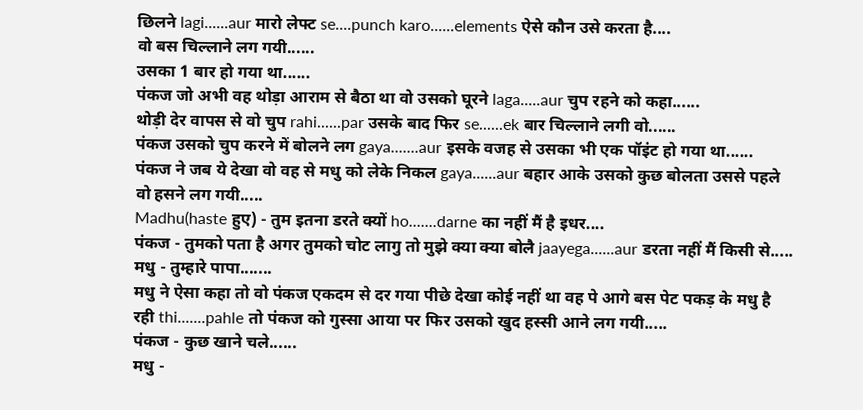छिलने lagi......aur मारो लेफ्ट se....punch karo......elements ऐसे कौन उसे करता है....
वो बस चिल्लाने लग गयी......
उसका 1 बार हो गया था......
पंकज जो अभी वह थोड़ा आराम से बैठा था वो उसको घूरने laga.....aur चुप रहने को कहा......
थोड़ी देर वापस से वो चुप rahi......par उसके बाद फिर se......ek बार चिल्लाने लगी वो......
पंकज उसको चुप करने में बोलने लग gaya.......aur इसके वजह से उसका भी एक पॉइंट हो गया था......
पंकज ने जब ये देखा वो वह से मधु को लेके निकल gaya......aur बहार आके उसको कुछ बोलता उससे पहले वो हसने लग गयी.....
Madhu(haste हुए) - तुम इतना डरते क्यों ho.......darne का नहीं मैं है इधर....
पंकज - तुमको पता है अगर तुमको चोट लागु तो मुझे क्या क्या बोलै jaayega......aur डरता नहीं मैं किसी से.....
मधु - तुम्हारे पापा.......
मधु ने ऐसा कहा तो वो पंकज एकदम से दर गया पीछे देखा कोई नहीं था वह पे आगे बस पेट पकड़ के मधु है रही thi.......pahle तो पंकज को गुस्सा आया पर फिर उसको खुद हस्सी आने लग गयी.....
पंकज - कुछ खाने चले......
मधु -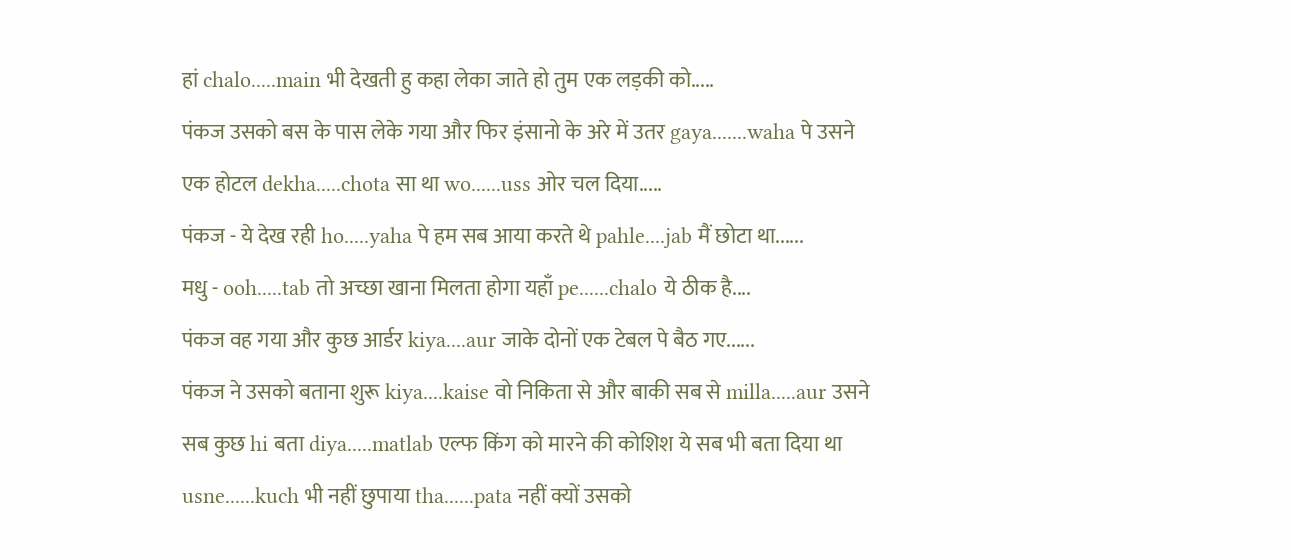हां chalo.....main भी देखती हु कहा लेका जाते हो तुम एक लड़की को.....
पंकज उसको बस के पास लेके गया और फिर इंसानो के अरे में उतर gaya.......waha पे उसने एक होटल dekha.....chota सा था wo......uss ओर चल दिया.....
पंकज - ये देख रही ho.....yaha पे हम सब आया करते थे pahle....jab मैं छोटा था......
मधु - ooh.....tab तो अच्छा खाना मिलता होगा यहाँ pe......chalo ये ठीक है....
पंकज वह गया और कुछ आर्डर kiya....aur जाके दोनों एक टेबल पे बैठ गए......
पंकज ने उसको बताना शुरू kiya....kaise वो निकिता से और बाकी सब से milla.....aur उसने सब कुछ hi बता diya.....matlab एल्फ किंग को मारने की कोशिश ये सब भी बता दिया था usne......kuch भी नहीं छुपाया tha......pata नहीं क्यों उसको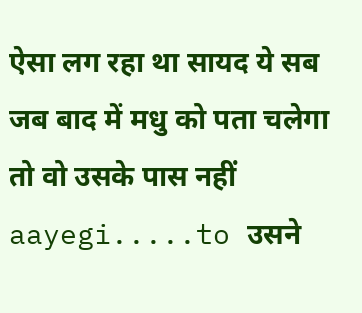ऐसा लग रहा था सायद ये सब जब बाद में मधु को पता चलेगा तो वो उसके पास नहीं aayegi.....to उसने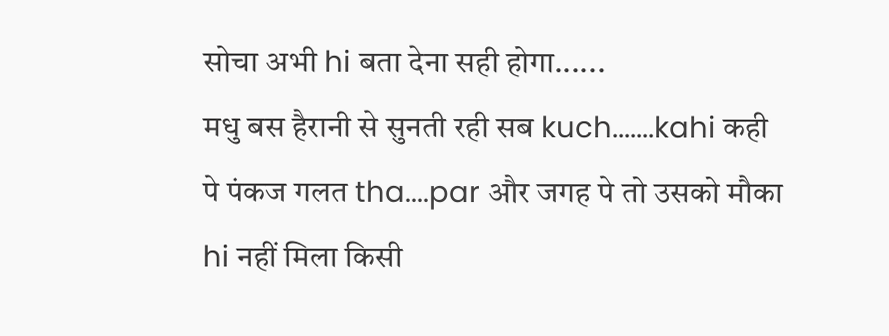सोचा अभी hi बता देना सही होगा......
मधु बस हैरानी से सुनती रही सब kuch.......kahi कही पे पंकज गलत tha....par और जगह पे तो उसको मौका hi नहीं मिला किसी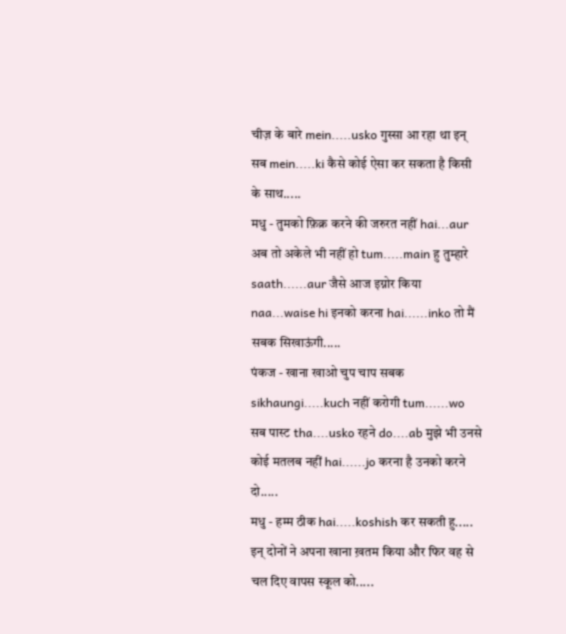चीज़ के बारे mein.....usko गुस्सा आ रहा था इन् सब mein.....ki कैसे कोई ऐसा कर सकता है किसी के साथ.....
मधु - तुमको फ़िक्र करने की जरुरत नहीं hai...aur अब तो अकेले भी नहीं हो tum.....main हु तुम्हारे saath......aur जैसे आज इग्नोर किया naa...waise hi इनको करना hai......inko तो मैं सबक सिखाऊंगी.....
पंकज - खाना खाओ चुप चाप सबक sikhaungi.....kuch नहीं करोगी tum......wo सब पास्ट tha....usko रहने do....ab मुझे भी उनसे कोई मतलब नहीं hai......jo करना है उनको करने दो.....
मधु - हम्म ठीक hai.....koshish कर सकती हु.....
इन् दोनों ने अपना खाना ख़तम किया और फिर वह से चल दिए वापस स्कूल को.....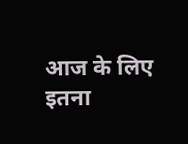आज के लिए इतना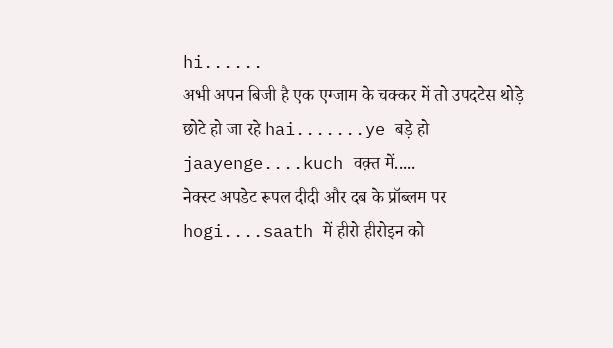hi......
अभी अपन बिजी है एक एग्जाम के चक्कर में तो उपदटेस थोड़े छोटे हो जा रहे hai.......ye बड़े हो jaayenge....kuch वक़्त में.....
नेक्स्ट अपडेट रूपल दीदी और दब के प्रॉब्लम पर hogi....saath में हीरो हीरोइन को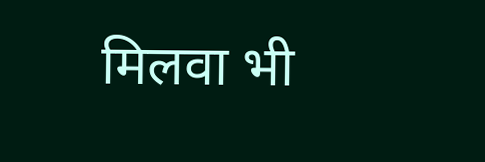मिलवा भी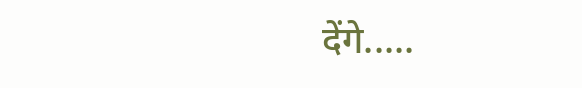देंगे.....